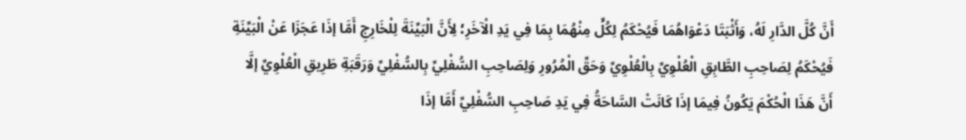أَنَّ كُلَّ الدَّارِ لَهُ، وَأَثْبَتَا دَعْوَاهُمَا فَيُحْكَمُ لِكُلٍّ مِنْهُمَا بِمَا فِي يَدِ الْآخَرِ؛ لِأَنَّ الْبَيِّنَةَ لِلْخَارِجِ أَمَّا إذَا عَجَزَا عَنْ الْبَيِّنَةِ فَيُحْكَمُ لِصَاحِبِ الطَّابِقِ الْعُلْوِيِّ بِالْعُلْوِيِّ وَحَقِّ الْمُرُورِ وَلِصَاحِبِ السُّفْلِيِّ بِالسُّفْلِيِّ وَرَقَبَةِ طَرِيقِ الْعُلْوِيِّ إلَّا أَنَّ هَذَا الْحُكْمَ يَكُونُ فِيمَا إذَا كَانَتْ السَّاحَةُ فِي يَدِ صَاحِبِ السُّفْلِيِّ أَمَّا إذَا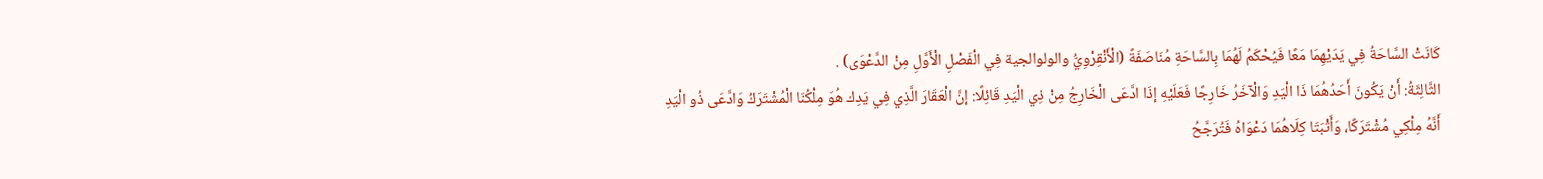كَانَتْ السَّاحَةُ فِي يَدَيْهِمَا مَعًا فَيُحْكَمُ لَهُمَا بِالسَّاحَةِ مُنَاصَفَةً (الْأَنْقِرْوِيُّ والولوالجية فِي الْفَصْلِ الْأَوَّلِ مِنْ الدَّعْوَى) .
الثَّالِثَةُ: أَنْ يَكُونَ أَحَدُهُمَا ذَا الْيَدِ وَالْآخَرُ خَارِجًا فَعَلَيْهِ إذَا ادَّعَى الْخَارِجُ مِنْ ذِي الْيَدِ قَائِلًا: إنَّ الْعَقَارَ الَّذِي فِي يَدِك هُوَ مِلْكُنَا الْمُشْتَرَكُ وَادَّعَى ذُو الْيَدِ أَنَّهُ مِلْكِي مُشْتَرَكًا، وَأَثْبَتَا كِلَاهُمَا دَعْوَاهُ فَتُرَجَّحُ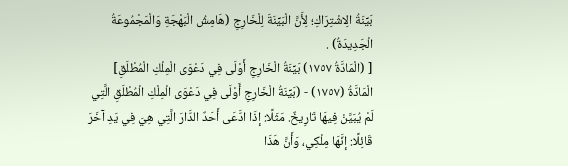بَيِّنَةُ الِاشْتِرَاكِ؛ لِأَنَّ الْبَيِّنَةَ لِلْخَارِجِ (هَامِشُ الْبَهْجَةِ وَالْمَجْمُوعَةُ الْجَدِيدَةُ) .
[ (الْمَادَّةُ ١٧٥٧) بَيِّنَةُ الْخَارِجِ أَوْلَى فِي دَعْوَى الْمِلْكِ الْمُطْلَقِ]
الْمَادَّةُ (١٧٥٧) - (بَيِّنَةُ الْخَارِجِ أَوْلَى فِي دَعْوَى الْمِلْكِ الْمُطْلَقِ الَّتِي لَمْ يُبَيَّنْ فِيهَا تَارِيخٌ. مَثَلًا: إذَا ادَّعَى أَحَدٌ الدَّارَ الَّتِي هِيَ فِي يَدِ آخَرَ قَائِلًا: إنَّهَا مِلْكِي، وَأَنَّ هَذَا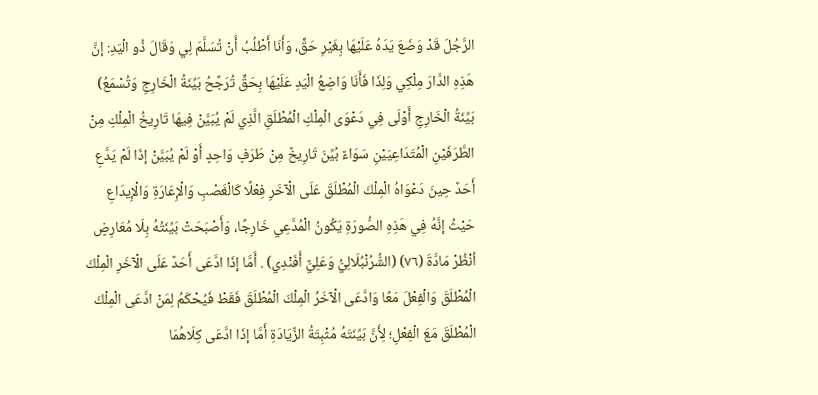الرَّجُلَ قَدْ وَضَعَ يَدَهُ عَلَيْهَا بِغَيْرِ حَقٍّ، وَأَنَا أَطْلُبُ أَنْ تُسَلَّمَ لِي وَقَالَ ذُو الْيَدِ: إنَّ هَذِهِ الدَّارَ مِلْكِي وَلِذَا فَأَنَا وَاضِعُ الْيَدِ عَلَيْهَا بِحَقٍّ تُرَجَّحُ بَيِّنَةُ الْخَارِجِ وَتُسْمَعُ) بَيِّنَةُ الْخَارِجِ أَوْلَى فِي دَعْوَى الْمِلْكِ الْمُطْلَقِ الَّذِي لَمْ يُبَيَّنْ فِيهَا تَارِيخُ الْمِلْكِ مِنْ الطَّرَفَيْنِ الْمُتَدَاعِيَيْنِ سَوَاءٌ بُيِّنَ تَارِيخٌ مِنْ طَرَفٍ وَاحِدٍ أَوْ لَمْ يُبَيَّنْ إذَا لَمْ يَدَّعِ أَحَدٌ حِينَ دَعْوَاهُ الْمِلْكَ الْمُطْلَقَ عَلَى الْآخَرِ فِعْلًا كَالْغَصْبِ وَالْإِعَارَةِ وَالْإِيدَاعِ حَيْثُ إنَّهُ فِي هَذِهِ الصُّورَةِ يَكُونُ الْمُدَّعِي خَارِجًا، وَأَصْبَحَتْ بَيِّنَتُهُ بِلَا مُعَارِضٍ اُنْظُرْ مَادَّةَ (٧٦) (الشُّرُنْبُلَالِيُّ وَعَلِيٌّ أَفَنْدِي) . أَمَّا إذَا ادَّعَى أَحَدٌ عَلَى الْآخَرِ الْمِلْكَ الْمُطْلَقَ وَالْفِعْلَ مَعًا وَادَّعَى الْآخَرُ الْمِلْكَ الْمُطْلَقَ فَقَطْ فَيُحْكَمُ لِمَنْ ادَّعَى الْمِلْكَ الْمُطْلَقَ مَعَ الْفِعْلِ؛ لِأَنَّ بَيِّنَتَهُ مُثْبِتَةُ الزِّيَادَةِ أَمَّا إذَا ادَّعَى كِلَاهُمَا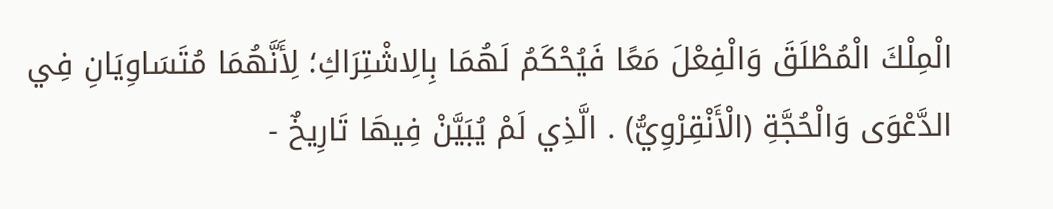الْمِلْكَ الْمُطْلَقَ وَالْفِعْلَ مَعًا فَيُحْكَمُ لَهُمَا بِالِاشْتِرَاكِ؛ لِأَنَّهُمَا مُتَسَاوِيَانِ فِي الدَّعْوَى وَالْحُجَّةِ (الْأَنْقِرْوِيُّ) . الَّذِي لَمْ يُبَيَّنْ فِيهَا تَارِيخٌ -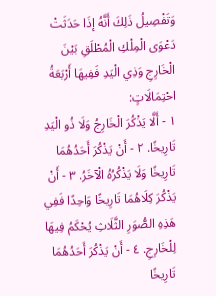وَتَفْصِيلُ ذَلِكَ أَنَّهُ إذَا حَدَثَتْ دَعْوَى الْمِلْكِ الْمُطْلَقِ بَيْنَ الْخَارِجِ وَذِي الْيَدِ فَفِيهَا أَرْبَعَةُ احْتِمَالَاتٍ:
١ - أَلَّا يَذْكُرَ الْخَارِجُ وَلَا ذُو الْيَدِ تَارِيخًا. ٢ - أَنْ يَذْكُرَ أَحَدُهُمَا تَارِيخًا وَلَا يَذْكُرُهُ الْآخَرُ. ٣ - أَنْ يَذْكُرَ كِلَاهُمَا تَارِيخًا وَاحِدًا فَفِي هَذِهِ الصُّوَرِ الثَّلَاثِ يُحْكَمُ فِيهَا لِلْخَارِجِ. ٤ - أَنْ يَذْكُرَ أَحَدُهُمَا تَارِيخًا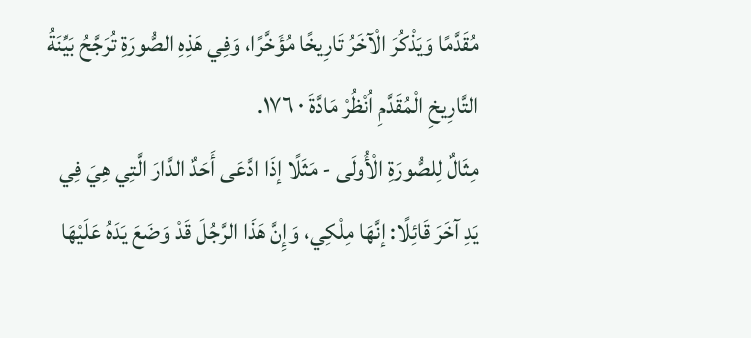مُقَدَّمًا وَيَذْكُرَ الْآخَرُ تَارِيخًا مُؤَخَّرًا، وَفِي هَذِهِ الصُّورَةِ تُرَجَّحُ بَيِّنَةُ التَّارِيخِ الْمُقَدَّمِ اُنْظُرْ مَادَّةَ ٠ ١٧٦.
مِثَالٌ لِلصُّورَةِ الْأُولَى - مَثَلًا إذَا ادَّعَى أَحَدٌ الدَّارَ الَّتِي هِيَ فِي يَدِ آخَرَ قَائِلًا: إنَّهَا مِلْكِي، وَإِنَّ هَذَا الرَّجُلَ قَدْ وَضَعَ يَدَهُ عَلَيْهَا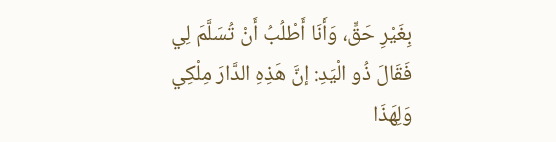بِغَيْرِ حَقٍّ، وَأَنَا أَطْلُبُ أَنْ تُسَلَّمَ لِي فَقَالَ ذُو الْيَدِ: إنَّ هَذِهِ الدَّارَ مِلْكِي وَلِهَذَا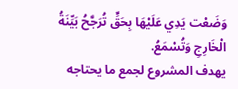وَضَعْت يَدِي عَلَيْهَا بِحَقٍّ تُرَجَّحُ بَيِّنَةُ الْخَارِجِ وَتُسْمَعُ.
يهدف المشروع لجمع ما يحتاجه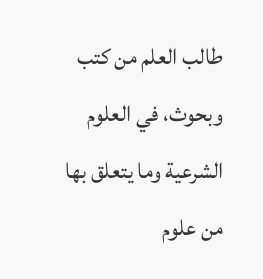طالب العلم من كتب وبحوث، في العلوم الشرعية وما يتعلق بها من علوم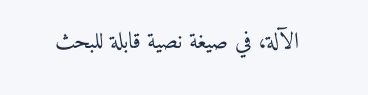الآلة، في صيغة نصية قابلة للبحث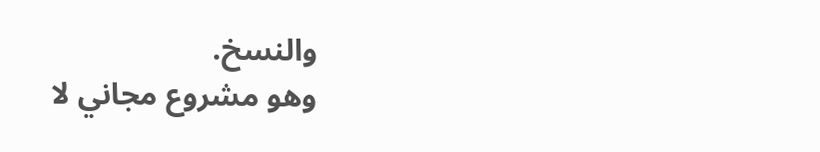والنسخ.
وهو مشروع مجاني لا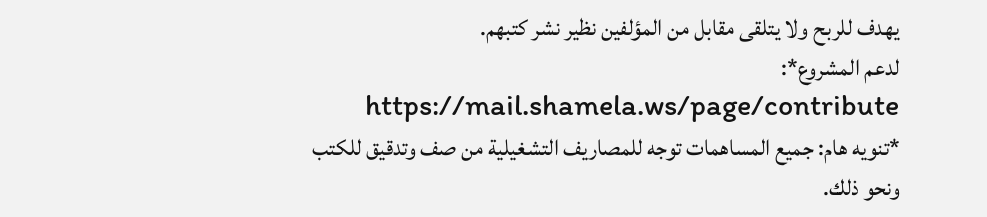يهدف للربح ولا يتلقى مقابل من المؤلفين نظير نشر كتبهم.
لدعم المشروع*: https://mail.shamela.ws/page/contribute
*تنويه هام: جميع المساهمات توجه للمصاريف التشغيلية من صف وتدقيق للكتب ونحو ذلك.